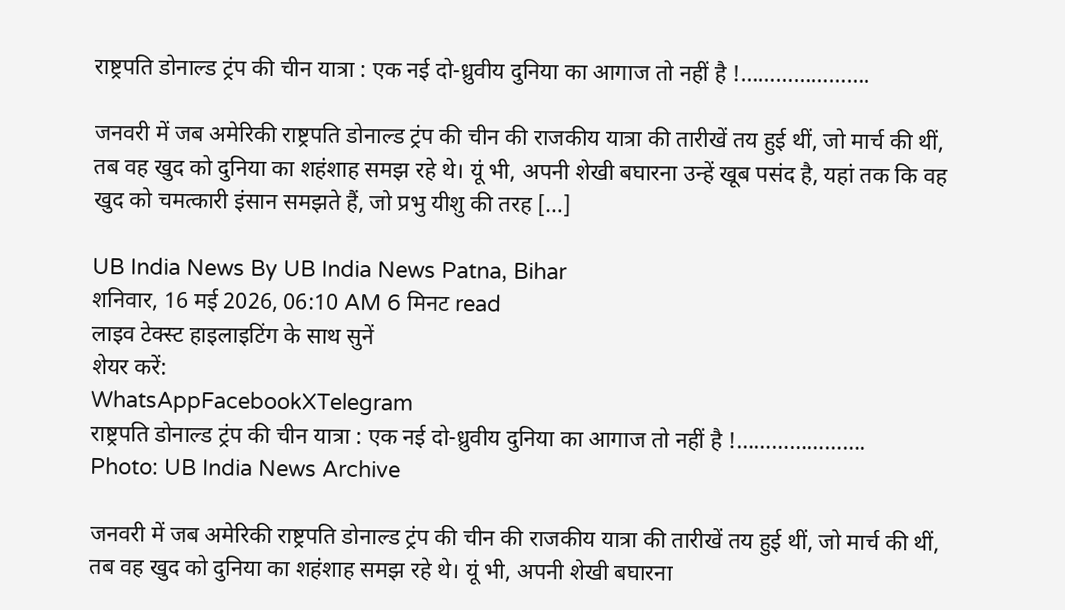राष्ट्रपति डोनाल्ड ट्रंप की चीन यात्रा : एक नई दो-ध्रुवीय दुनिया का आगाज तो नहीं है !………………….

जनवरी में जब अमेरिकी राष्ट्रपति डोनाल्ड ट्रंप की चीन की राजकीय यात्रा की तारीखें तय हुई थीं, जो मार्च की थीं, तब वह खुद को दुनिया का शहंशाह समझ रहे थे। यूं भी, अपनी शेखी बघारना उन्हें खूब पसंद है, यहां तक कि वह खुद को चमत्कारी इंसान समझते हैं, जो प्रभु यीशु की तरह […]

UB India News By UB India News Patna, Bihar
शनिवार, 16 मई 2026, 06:10 AM 6 मिनट read
लाइव टेक्स्ट हाइलाइटिंग के साथ सुनें
शेयर करें:
WhatsAppFacebookXTelegram
राष्ट्रपति डोनाल्ड ट्रंप की चीन यात्रा : एक नई दो-ध्रुवीय दुनिया का आगाज तो नहीं है !………………….
Photo: UB India News Archive

जनवरी में जब अमेरिकी राष्ट्रपति डोनाल्ड ट्रंप की चीन की राजकीय यात्रा की तारीखें तय हुई थीं, जो मार्च की थीं, तब वह खुद को दुनिया का शहंशाह समझ रहे थे। यूं भी, अपनी शेखी बघारना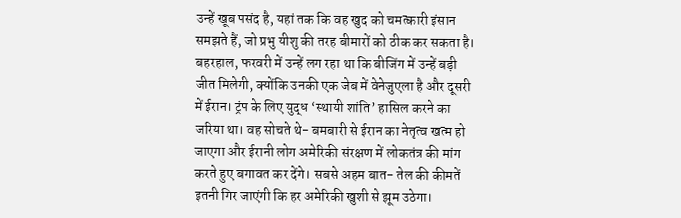उन्हें खूब पसंद है, यहां तक कि वह खुद को चमत्कारी इंसान समझते हैं, जो प्रभु यीशु की तरह बीमारों को ठीक कर सकता है। बहरहाल, फरवरी में उन्हें लग रहा था कि बीजिंग में उन्हें बड़ी जीत मिलेगी, क्योंकि उनकी एक जेब में वेनेजुएला है और दूसरी में ईरान। ट्रंप के लिए युद्ध ‘स्थायी शांति’ हासिल करने का जरिया था। वह सोचते थे- बमबारी से ईरान का नेतृत्व खत्म हो जाएगा और ईरानी लोग अमेरिकी संरक्षण में लोकतंत्र की मांग करते हुए बगावत कर देंगे। सबसे अहम बात- तेल की कीमतें इतनी गिर जाएंगी कि हर अमेरिकी खुशी से झूम उठेगा।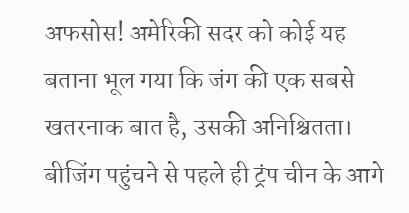अफसोस! अमेरिकी सदर को कोई यह बताना भूल गया कि जंग की एक सबसे खतरनाक बात है, उसकी अनिश्चितता। बीजिंग पहुंचने से पहले ही ट्रंप चीन के आगे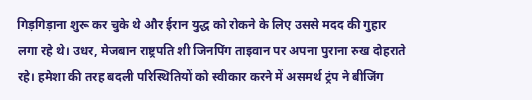गिड़गिड़ाना शुरू कर चुके थे और ईरान युद्ध को रोकने के लिए उससे मदद की गुहार लगा रहे थे। उधर, मेजबान राष्ट्रपति शी जिनपिंग ताइवान पर अपना पुराना रुख दोहराते रहे। हमेशा की तरह बदली परिस्थितियों को स्वीकार करने में असमर्थ ट्रंप ने बीजिंग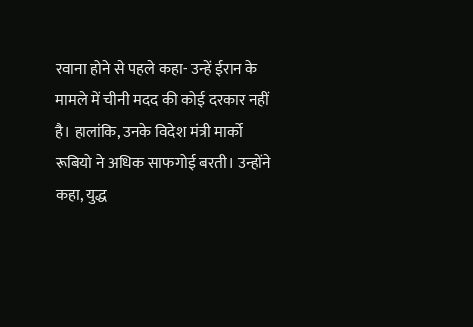रवाना होने से पहले कहा- उन्हें ईरान के मामले में चीनी मदद की कोई दरकार नहीं है। हालांकि, उनके विदेश मंत्री मार्को रूबियो ने अधिक साफगोई बरती। उन्होंने कहा, युद्ध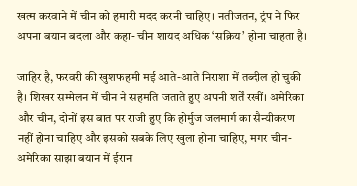खत्म करवाने में चीन को हमारी मदद करनी चाहिए। नतीजतन, ट्रंप ने फिर अपना बयान बदला और कहा- चीन शायद अधिक ‘सक्रिय’ होना चाहता है।

जाहिर है, फरवरी की खुशफहमी मई आते-आते निराशा में तब्दील हो चुकी है। शिखर सम्मेलन में चीन ने सहमति जताते हुए अपनी शर्तें रखीं। अमेरिका और चीन, दोनों इस बात पर राजी हुए कि होर्मुज जलमार्ग का सैन्यीकरण नहीं होना चाहिए और इसको सबके लिए खुला होना चाहिए, मगर चीन-अमेरिका साझा बयान में ईरान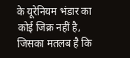के यूरेनियम भंडार का कोई जिक्र नहीं है, जिसका मतलब है कि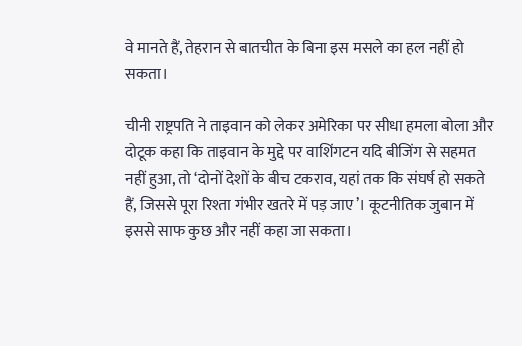वे मानते हैं, तेहरान से बातचीत के बिना इस मसले का हल नहीं हो सकता।

चीनी राष्ट्रपति ने ताइवान को लेकर अमेरिका पर सीधा हमला बोला और दोटूक कहा कि ताइवान के मुद्दे पर वाशिंगटन यदि बीजिंग से सहमत नहीं हुआ, तो ‘दोनों देशों के बीच टकराव, यहां तक कि संघर्ष हो सकते हैं, जिससे पूरा रिश्ता गंभीर खतरे में पड़ जाए’। कूटनीतिक जुबान में इससे साफ कुछ और नहीं कहा जा सकता।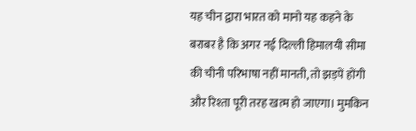यह चीन द्वारा भारत को मानो यह कहने के बराबर है कि अगर नई दिल्ली हिमालयी सीमा की चीनी परिभाषा नहीं मानती, तो झड़पें होंगी और रिश्ता पूरी तरह खत्म हो जाएगा। मुमकिन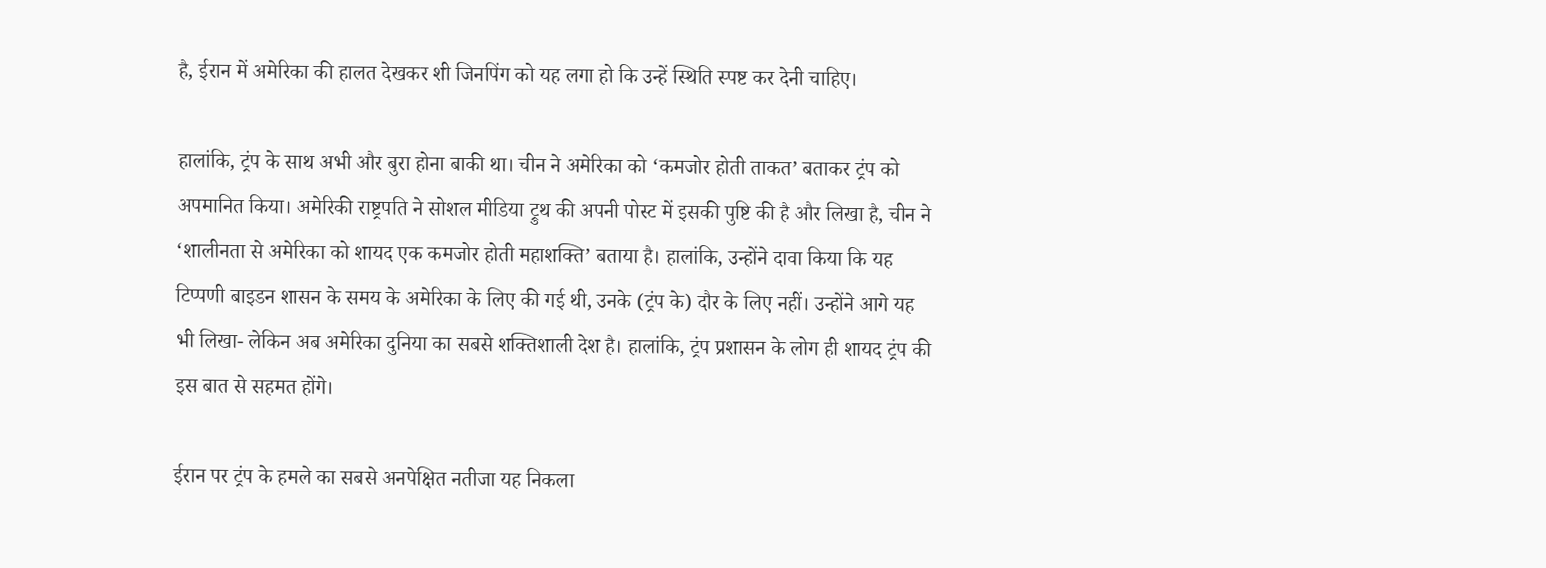है, ईरान में अमेरिका की हालत देखकर शी जिनपिंग को यह लगा हो कि उन्हें स्थिति स्पष्ट कर देनी चाहिए।

हालांकि, ट्रंप के साथ अभी और बुरा होना बाकी था। चीन ने अमेरिका को ‘कमजोर होती ताकत’ बताकर ट्रंप को अपमानित किया। अमेरिकी राष्ट्रपति ने सोशल मीडिया ट्रुथ की अपनी पोस्ट में इसकी पुष्टि की है और लिखा है, चीन ने ‘शालीनता से अमेरिका को शायद एक कमजोर होती महाशक्ति’ बताया है। हालांकि, उन्होंने दावा किया कि यह टिप्पणी बाइडन शासन के समय के अमेरिका के लिए की गई थी, उनके (ट्रंप के) दौर के लिए नहीं। उन्होंने आगे यह भी लिखा- लेकिन अब अमेरिका दुनिया का सबसे शक्तिशाली देश है। हालांकि, ट्रंप प्रशासन के लोग ही शायद ट्रंप की इस बात से सहमत होंगे।

ईरान पर ट्रंप के हमले का सबसे अनपेक्षित नतीजा यह निकला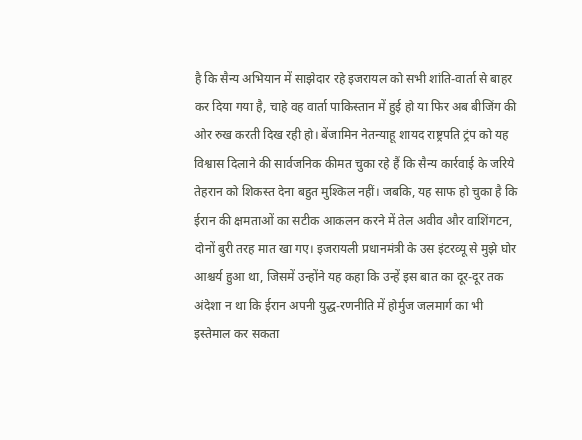है कि सैन्य अभियान में साझेदार रहे इजरायल को सभी शांति-वार्ता से बाहर कर दिया गया है, चाहे वह वार्ता पाकिस्तान में हुई हो या फिर अब बीजिंग की ओर रुख करती दिख रही हो। बेंजामिन नेतन्याहू शायद राष्ट्रपति ट्रंप को यह विश्वास दिलाने की सार्वजनिक कीमत चुका रहे हैं कि सैन्य कार्रवाई के जरिये तेहरान को शिकस्त देना बहुत मुश्किल नहीं। जबकि, यह साफ हो चुका है कि ईरान की क्षमताओं का सटीक आकलन करने में तेल अवीव और वाशिंगटन, दोनों बुरी तरह मात खा गए। इजरायली प्रधानमंत्री के उस इंटरव्यू से मुझे घोर आश्चर्य हुआ था, जिसमें उन्होंने यह कहा कि उन्हें इस बात का दूर-दूर तक अंदेशा न था कि ईरान अपनी युद्ध-रणनीति में होर्मुज जलमार्ग का भी इस्तेमाल कर सकता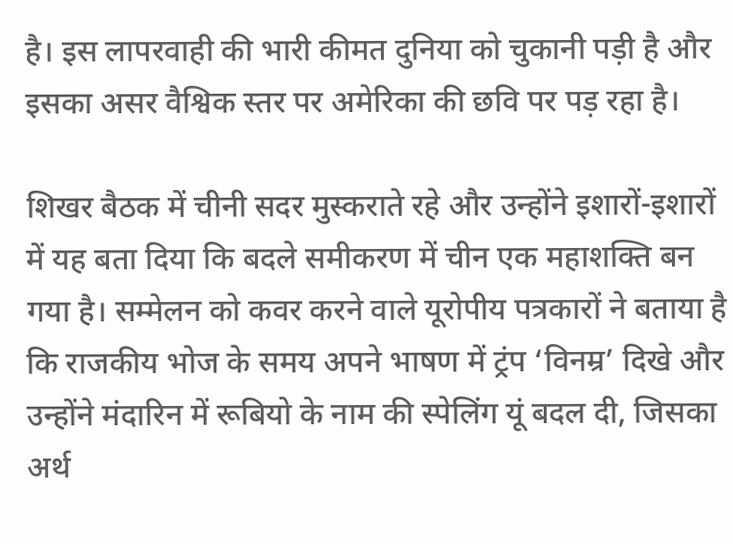है। इस लापरवाही की भारी कीमत दुनिया को चुकानी पड़ी है और इसका असर वैश्विक स्तर पर अमेरिका की छवि पर पड़ रहा है।

शिखर बैठक में चीनी सदर मुस्कराते रहे और उन्होंने इशारों-इशारों में यह बता दिया कि बदले समीकरण में चीन एक महाशक्ति बन गया है। सम्मेलन को कवर करने वाले यूरोपीय पत्रकारों ने बताया है कि राजकीय भोज के समय अपने भाषण में ट्रंप ‘विनम्र’ दिखे और उन्होंने मंदारिन में रूबियो के नाम की स्पेलिंग यूं बदल दी, जिसका अर्थ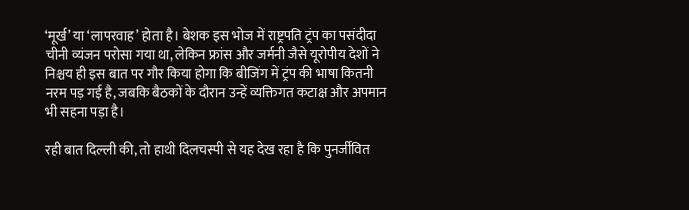‘मूर्ख’ या ‘लापरवाह’ होता है। बेशक इस भोज में राष्ट्रपति ट्रंप का पसंदीदा चीनी व्यंजन परोसा गया था, लेकिन फ्रांस और जर्मनी जैसे यूरोपीय देशों ने निश्चय ही इस बात पर गौर किया होगा कि बीजिंग में ट्रंप की भाषा कितनी नरम पड़ गई है, जबकि बैठकों के दौरान उन्हें व्यक्तिगत कटाक्ष और अपमान भी सहना पड़ा है।

रही बात दिल्ली की, तो हाथी दिलचस्पी से यह देख रहा है कि पुनर्जीवित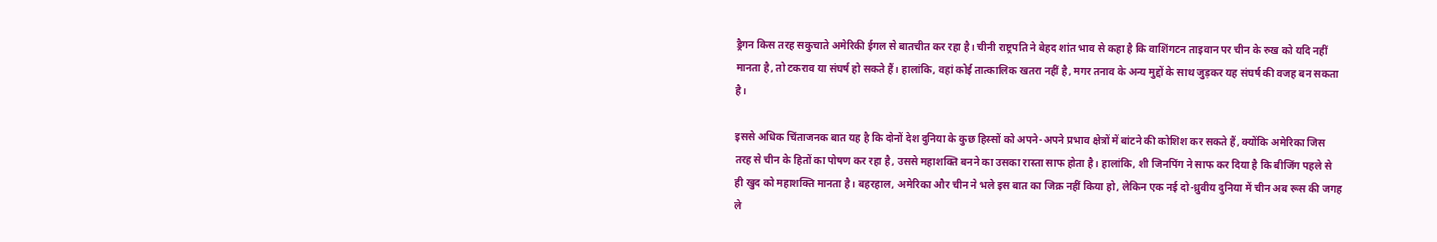ड्रैगन किस तरह सकुचाते अमेरिकी ईगल से बातचीत कर रहा है। चीनी राष्ट्रपति ने बेहद शांत भाव से कहा है कि वाशिंगटन ताइवान पर चीन के रुख को यदि नहीं मानता है, तो टकराव या संघर्ष हो सकते हैं। हालांकि, वहां कोई तात्कालिक खतरा नहीं है, मगर तनाव के अन्य मुद्दों के साथ जुड़कर यह संघर्ष की वजह बन सकता है।

इससे अधिक चिंताजनक बात यह है कि दोनों देश दुनिया के कुछ हिस्सों को अपने-अपने प्रभाव क्षेत्रों में बांटने की कोशिश कर सकते हैं, क्योंकि अमेरिका जिस तरह से चीन के हितों का पोषण कर रहा है, उससे महाशक्ति बनने का उसका रास्ता साफ होता है। हालांकि, शी जिनपिंग ने साफ कर दिया है कि बीजिंग पहले से ही खुद को महाशक्ति मानता है। बहरहाल, अमेरिका और चीन ने भले इस बात का जिक्र नहीं किया हो, लेकिन एक नई दो-ध्रुवीय दुनिया में चीन अब रूस की जगह ले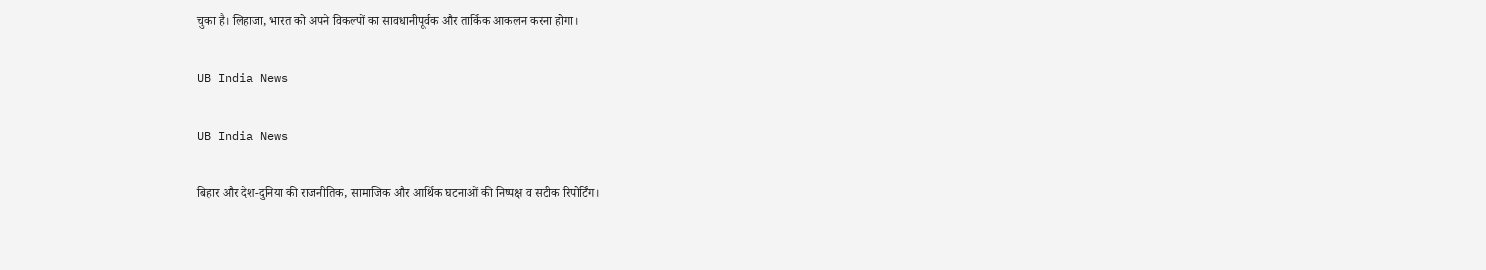चुका है। लिहाजा, भारत को अपने विकल्पों का सावधानीपूर्वक और तार्किक आकलन करना होगा।

UB India News

UB India News

बिहार और देश-दुनिया की राजनीतिक, सामाजिक और आर्थिक घटनाओं की निष्पक्ष व सटीक रिपोर्टिंग।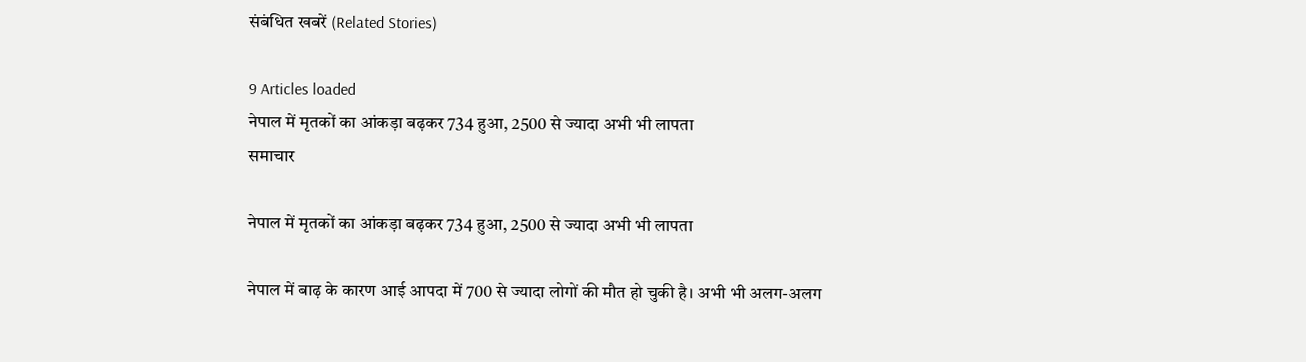संबंधित खबरें (Related Stories)

9 Articles loaded
नेपाल में मृतकों का आंकड़ा बढ़कर 734 हुआ, 2500 से ज्यादा अभी भी लापता
समाचार

नेपाल में मृतकों का आंकड़ा बढ़कर 734 हुआ, 2500 से ज्यादा अभी भी लापता

नेपाल में बाढ़ के कारण आई आपदा में 700 से ज्यादा लोगों की मौत हो चुकी है। अभी भी अलग-अलग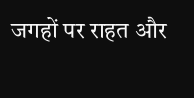जगहों पर राहत और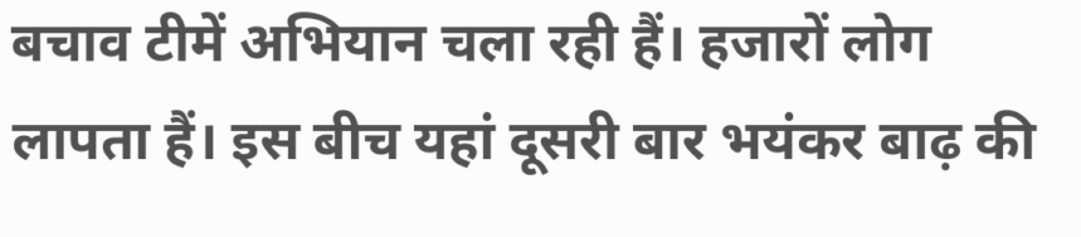बचाव टीमें अभियान चला रही हैं। हजारों लोग लापता हैं। इस बीच यहां दूसरी बार भयंकर बाढ़ की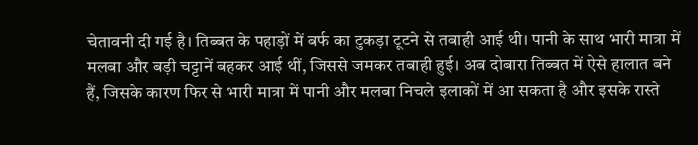चेतावनी दी गई है। तिब्बत के पहाड़ों में बर्फ का टुकड़ा टूटने से तबाही आई थी। पानी के साथ भारी मात्रा में मलबा और बड़ी चट्टानें बहकर आई थीं, जिससे जमकर तबाही हुई। अब दोबारा तिब्बत में ऐसे हालात बने हैं, जिसके कारण फिर से भारी मात्रा में पानी और मलबा निचले इलाकों में आ सकता है और इसके रास्ते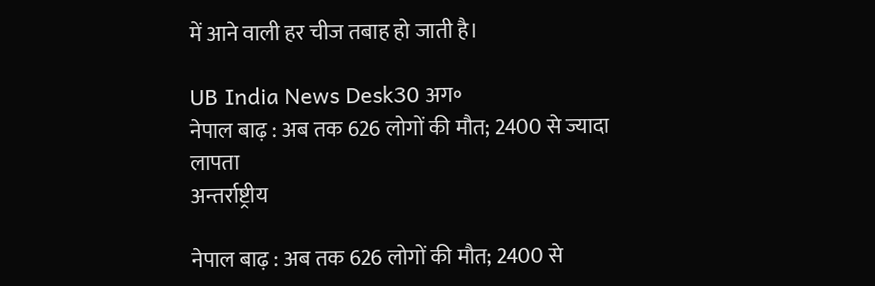में आने वाली हर चीज तबाह हो जाती है।

UB India News Desk30 अग॰
नेपाल बाढ़ : अब तक 626 लोगों की मौत; 2400 से ज्यादा लापता
अन्तर्राष्ट्रीय

नेपाल बाढ़ : अब तक 626 लोगों की मौत; 2400 से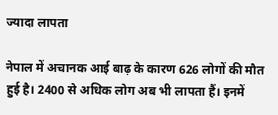ज्यादा लापता

नेपाल में अचानक आई बाढ़ के कारण 626 लोगों की मौत हुई है। 2400 से अधिक लोग अब भी लापता हैं। इनमें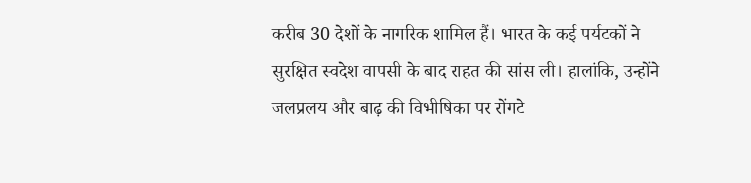करीब 30 देशों के नागरिक शामिल हैं। भारत के कई पर्यटकों ने सुरक्षित स्वदेश वापसी के बाद राहत की सांस ली। हालांकि, उन्होंने जलप्रलय और बाढ़ की विभीषिका पर रोंगटे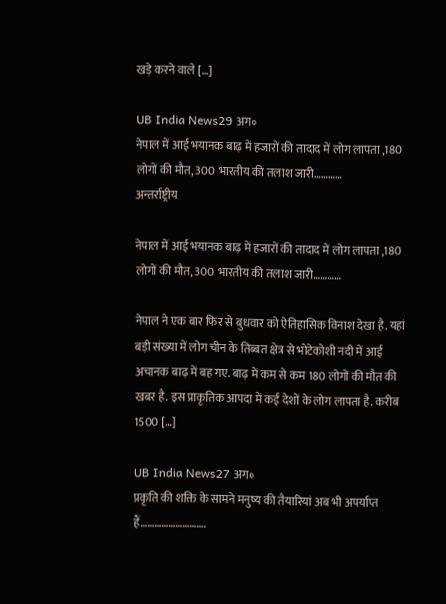खड़े करने वाले […]

UB India News29 अग॰
नेपाल में आई भयानक बाढ़ में हजारों की तादाद में लोग लापता ,180 लोगों की मौत, 300 भारतीय की तलाश जारी…………
अन्तर्राष्ट्रीय

नेपाल में आई भयानक बाढ़ में हजारों की तादाद में लोग लापता ,180 लोगों की मौत, 300 भारतीय की तलाश जारी…………

नेपाल ने एक बार फिर से बुधवार को ऐतिहासिक विनाश देखा है. यहां बड़ी संख्या में लोग चीन के तिब्बत क्षेत्र से भोटेकोशी नदी में आई अचानक बाढ़ में बह गए. बाढ़ में कम से कम 180 लोगों की मौत की खबर है. इस प्राकृतिक आपदा में कई देशों के लोग लापता है. करीब 1500 […]

UB India News27 अग॰
प्रकृति की शक्ति के सामने मनुष्य की तैयारियां अब भी अपर्याप्त हैं……………………….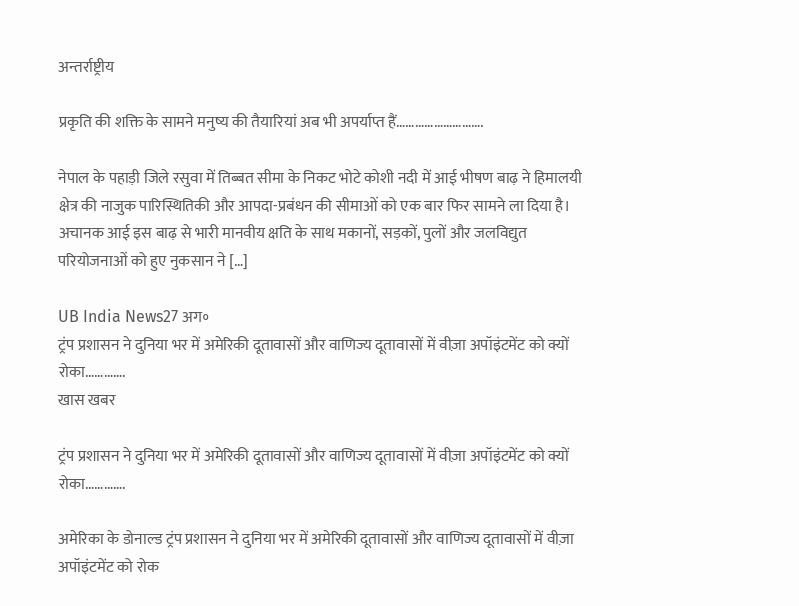अन्तर्राष्ट्रीय

प्रकृति की शक्ति के सामने मनुष्य की तैयारियां अब भी अपर्याप्त हैं……………………….

नेपाल के पहाड़ी जिले रसुवा में तिब्बत सीमा के निकट भोटे कोशी नदी में आई भीषण बाढ़ ने हिमालयी क्षेत्र की नाजुक पारिस्थितिकी और आपदा-प्रबंधन की सीमाओं को एक बार फिर सामने ला दिया है। अचानक आई इस बाढ़ से भारी मानवीय क्षति के साथ मकानों, सड़कों, पुलों और जलविद्युत परियोजनाओं को हुए नुकसान ने […]

UB India News27 अग॰
ट्रंप प्रशासन ने दुनिया भर में अमेरिकी दूतावासों और वाणिज्य दूतावासों में वीज़ा अपॉइंटमेंट को क्यों रोका………….
खास खबर

ट्रंप प्रशासन ने दुनिया भर में अमेरिकी दूतावासों और वाणिज्य दूतावासों में वीज़ा अपॉइंटमेंट को क्यों रोका………….

अमेरिका के डोनाल्ड ट्रंप प्रशासन ने दुनिया भर में अमेरिकी दूतावासों और वाणिज्य दूतावासों में वीज़ा अपॉइंटमेंट को रोक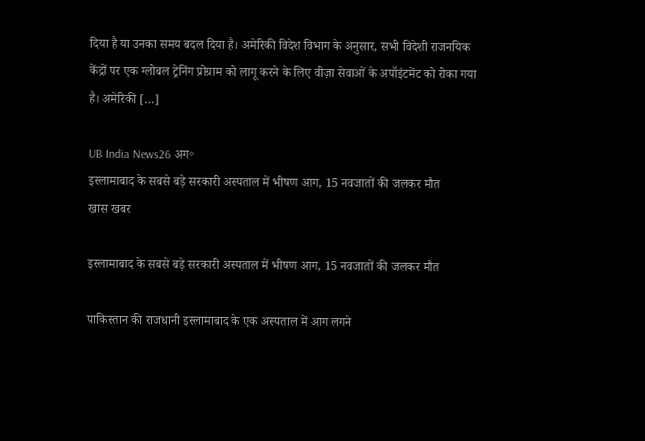दिया है या उनका समय बदल दिया है। अमेरिकी विदेश विभाग के अनुसार, सभी विदेशी राजनयिक केंद्रों पर एक ग्लोबल ट्रेनिंग प्रोग्राम को लागू करने के लिए वीज़ा सेवाओं के अपॉइंटमेंट को रोका गया है। अमेरिकी […]

UB India News26 अग॰
इस्लामाबाद के सबसे बड़े सरकारी अस्पताल में भीषण आग, 15 नवजातों की जलकर मौत
खास खबर

इस्लामाबाद के सबसे बड़े सरकारी अस्पताल में भीषण आग, 15 नवजातों की जलकर मौत

पाकिस्तान की राजधानी इस्लामाबाद के एक अस्पताल में आग लगने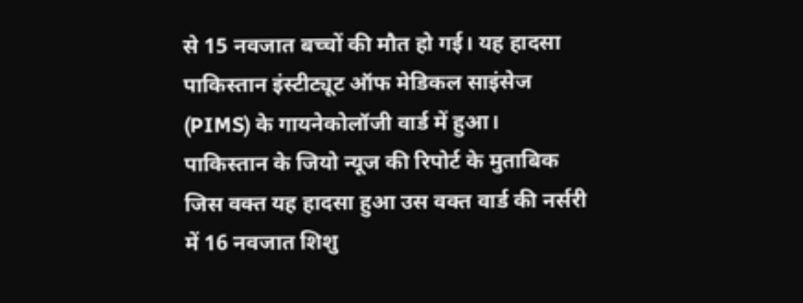से 15 नवजात बच्चों की मौत हो गई। यह हादसा पाकिस्तान इंस्टीट्यूट ऑफ मेडिकल साइंसेज (PIMS) के गायनेकोलॉजी वार्ड में हुआ। पाकिस्तान के जियो न्यूज की रिपोर्ट के मुताबिक जिस वक्त यह हादसा हुआ उस वक्त वार्ड की नर्सरी में 16 नवजात शिशु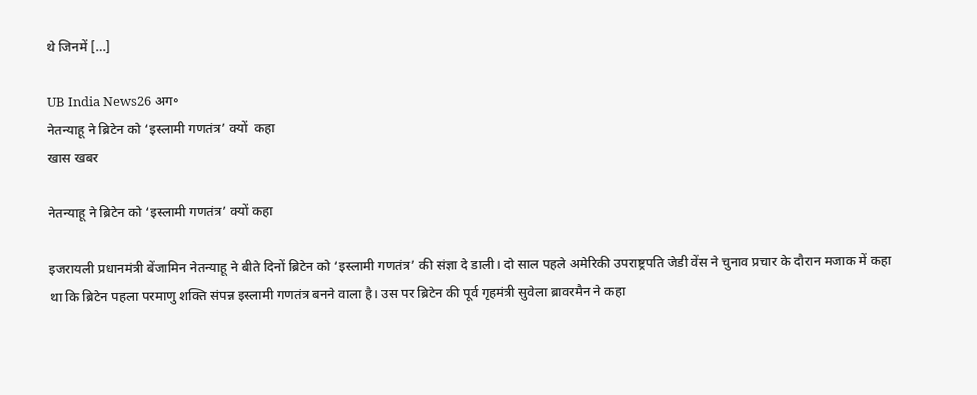थे जिनमें […]

UB India News26 अग॰
नेतन्याहू ने ब्रिटेन को ‘इस्लामी गणतंत्र’ क्यों  कहा
खास खबर

नेतन्याहू ने ब्रिटेन को ‘इस्लामी गणतंत्र’ क्यों कहा

इजरायली प्रधानमंत्री बेंजामिन नेतन्याहू ने बीते दिनों ब्रिटेन को ‘इस्लामी गणतंत्र’ की संज्ञा दे डाली। दो साल पहले अमेरिकी उपराष्ट्रपति जेडी वेंस ने चुनाव प्रचार के दौरान मजाक में कहा था कि ब्रिटेन पहला परमाणु शक्ति संपन्न इस्लामी गणतंत्र बनने वाला है। उस पर ब्रिटेन की पूर्व गृहमंत्री सुवेला ब्रावरमैन ने कहा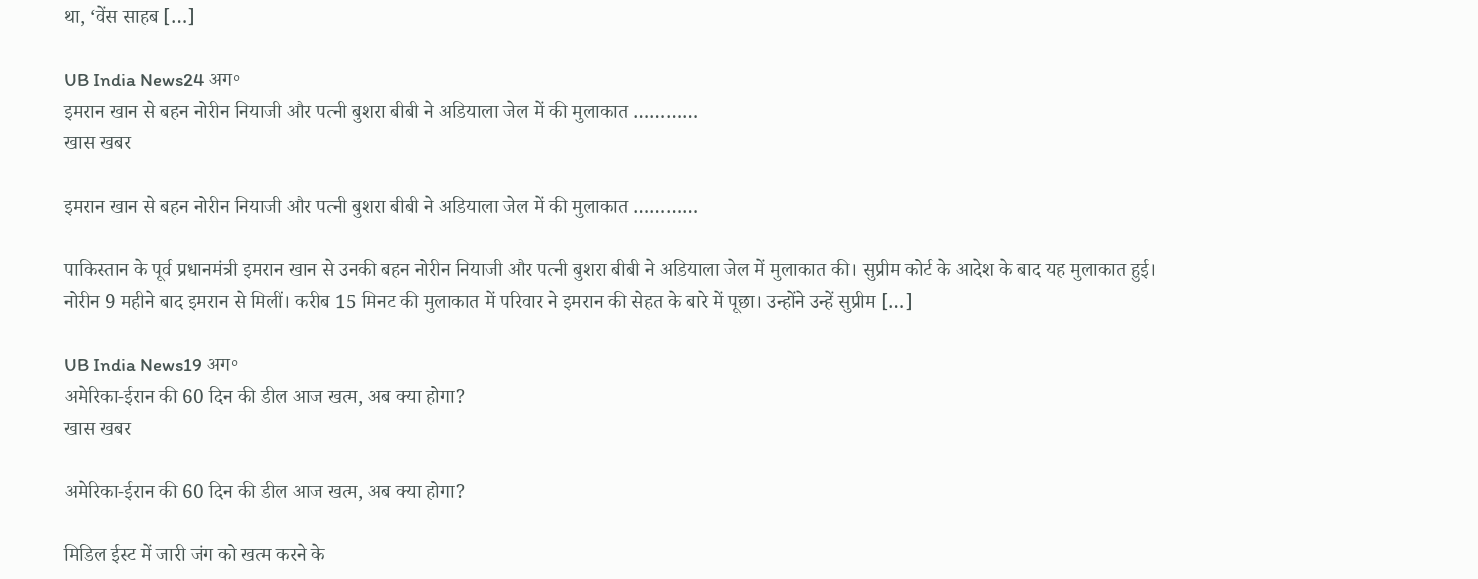था, ‘वेंस साहब […]

UB India News24 अग॰
इमरान खान से बहन नोरीन नियाजी और पत्नी बुशरा बीबी ने अडियाला जेल में की मुलाकात …………
खास खबर

इमरान खान से बहन नोरीन नियाजी और पत्नी बुशरा बीबी ने अडियाला जेल में की मुलाकात …………

पाकिस्तान के पूर्व प्रधानमंत्री इमरान खान से उनकी बहन नोरीन नियाजी और पत्नी बुशरा बीबी ने अडियाला जेल में मुलाकात की। सुप्रीम कोर्ट के आदेश के बाद यह मुलाकात हुई। नोरीन 9 महीने बाद इमरान से मिलीं। करीब 15 मिनट की मुलाकात में परिवार ने इमरान की सेहत के बारे में पूछा। उन्होंने उन्हें सुप्रीम […]

UB India News19 अग॰
अमेरिका-ईरान की 60 दिन की डील आज खत्म, अब क्या होगा?
खास खबर

अमेरिका-ईरान की 60 दिन की डील आज खत्म, अब क्या होगा?

मिडिल ईस्ट में जारी जंग को खत्म करने के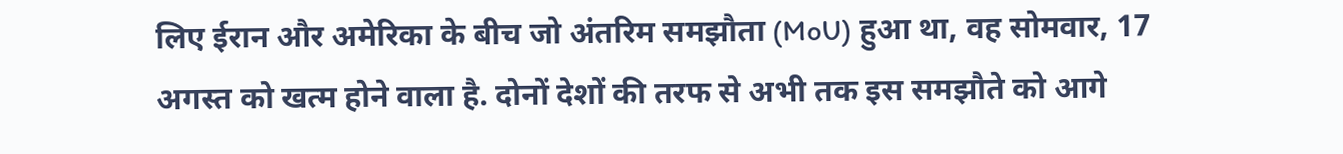लिए ईरान और अमेरिका के बीच जो अंतरिम समझौता (MoU) हुआ था, वह सोमवार, 17 अगस्त को खत्म होने वाला है. दोनों देशों की तरफ से अभी तक इस समझौते को आगे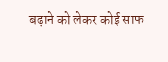बढ़ाने को लेकर कोई साफ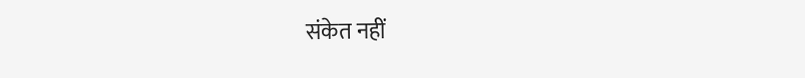संकेत नहीं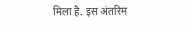मिला है. इस अंतरिम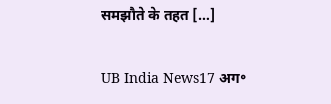समझौते के तहत […]

UB India News17 अग॰